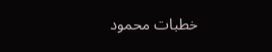خطبات محمود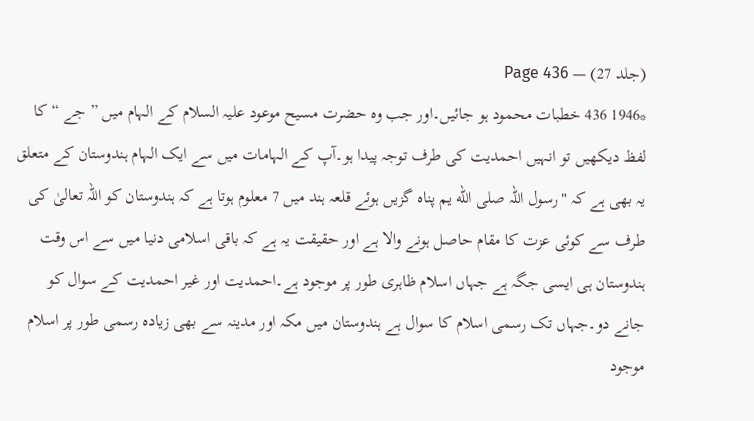(جلد 27) — Page 436
*1946 436 خطبات محمود ہو جائیں۔اور جب وہ حضرت مسیح موعود علیہ السلام کے الہام میں ” جے “ کا لفظ دیکھیں تو انہیں احمدیت کی طرف توجہ پیدا ہو۔آپ کے الہامات میں سے ایک الہام ہندوستان کے متعلق یہ بھی ہے کہ "رسول اللہ صلی الله یم پناہ گزیں ہوئے قلعہ ہند میں 7 معلوم ہوتا ہے کہ ہندوستان کو اللہ تعالیٰ کی طرف سے کوئی عزت کا مقام حاصل ہونے والا ہے اور حقیقت یہ ہے کہ باقی اسلامی دنیا میں سے اس وقت ہندوستان ہی ایسی جگہ ہے جہاں اسلام ظاہری طور پر موجود ہے۔احمدیت اور غیر احمدیت کے سوال کو جانے دو۔جہاں تک رسمی اسلام کا سوال ہے ہندوستان میں مکہ اور مدینہ سے بھی زیادہ رسمی طور پر اسلام موجود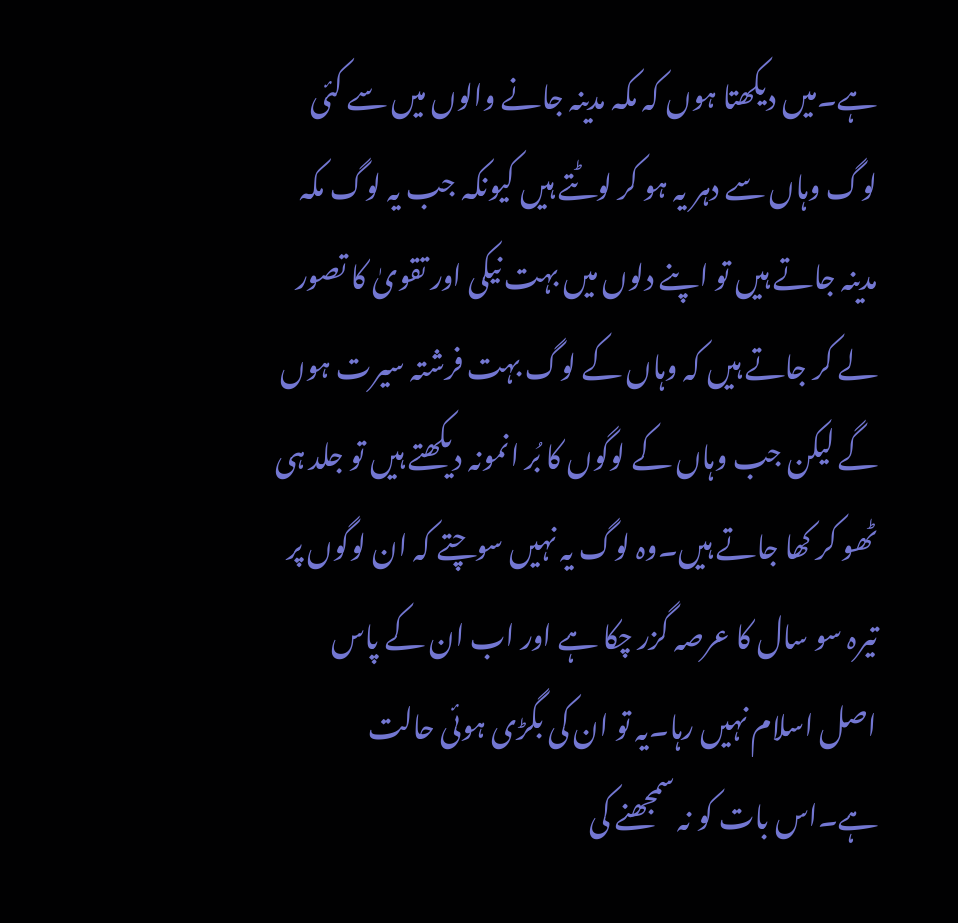ہے۔میں دیکھتا ہوں کہ مکہ مدینہ جانے والوں میں سے کئی لوگ وہاں سے دہر یہ ہو کر لوٹتے ہیں کیونکہ جب یہ لوگ مکہ مدینہ جاتے ہیں تو اپنے دلوں میں بہت نیکی اور تقویٰ کا تصور لے کر جاتے ہیں کہ وہاں کے لوگ بہت فرشتہ سیرت ہوں گے لیکن جب وہاں کے لوگوں کا بُر انمونہ دیکھتے ہیں تو جلد ہی ٹھو کر کھا جاتے ہیں۔وہ لوگ یہ نہیں سوچتے کہ ان لوگوں پر تیرہ سو سال کا عرصہ گزر چکا ہے اور اب ان کے پاس اصل اسلام نہیں رہا۔یہ تو ان کی بگڑی ہوئی حالت ہے۔اس بات کو نہ سمجھنے کی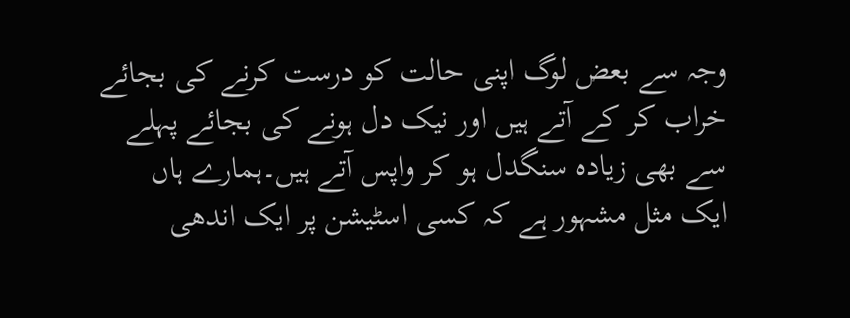وجہ سے بعض لوگ اپنی حالت کو درست کرنے کی بجائے خراب کر کے آتے ہیں اور نیک دل ہونے کی بجائے پہلے سے بھی زیادہ سنگدل ہو کر واپس آتے ہیں۔ہمارے ہاں ایک مثل مشہور ہے کہ کسی اسٹیشن پر ایک اندھی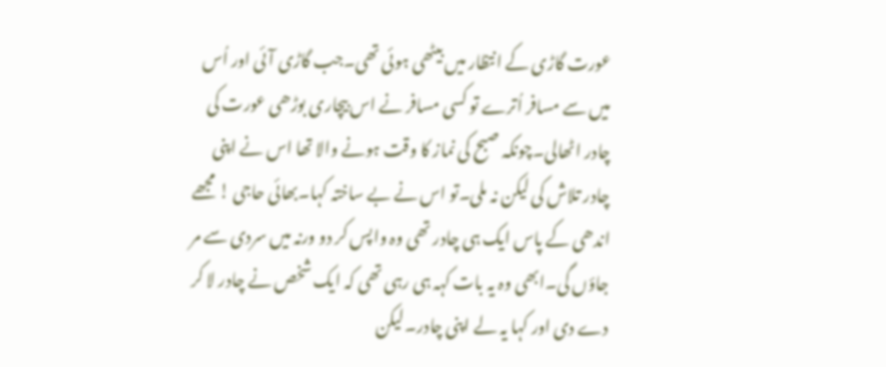عورت گاڑی کے انتظار میں بیٹھی ہوئی تھی۔جب گاڑی آئی اور اُس میں سے مسافر اُترے تو کسی مسافر نے اس بیچاری بوڑھی عورت کی چادر اٹھالی۔چونکہ صبح کی نماز کا وقت ہونے والا تھا اس نے اپنی چادر تلاش کی لیکن نہ ملی۔تو اس نے بے ساختہ کہا۔بھائی حاجی ! مجھے اندھی کے پاس ایک ہی چادر تھی وہ واپس کر دو ورنہ میں سردی سے مر جاؤں گی۔ابھی وہ یہ بات کہہ ہی رہی تھی کہ ایک شخص نے چادر لا کر دے دی اور کہا یہ لے اپنی چادر۔لیکن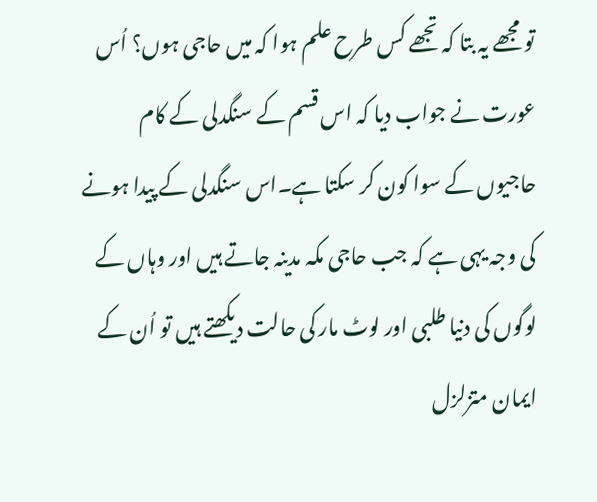تو مجھے یہ بتا کہ تجھے کس طرح علم ہوا کہ میں حاجی ہوں؟ اُس عورت نے جواب دیا کہ اس قسم کے سنگدلی کے کام حاجیوں کے سوا کون کر سکتا ہے۔اس سنگدلی کے پیدا ہونے کی وجہ یہی ہے کہ جب حاجی مکہ مدینہ جاتے ہیں اور وہاں کے لوگوں کی دنیا طلبی اور لوٹ مار کی حالت دیکھتے ہیں تو اُن کے ایمان متزلزل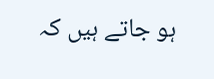ہو جاتے ہیں کہ